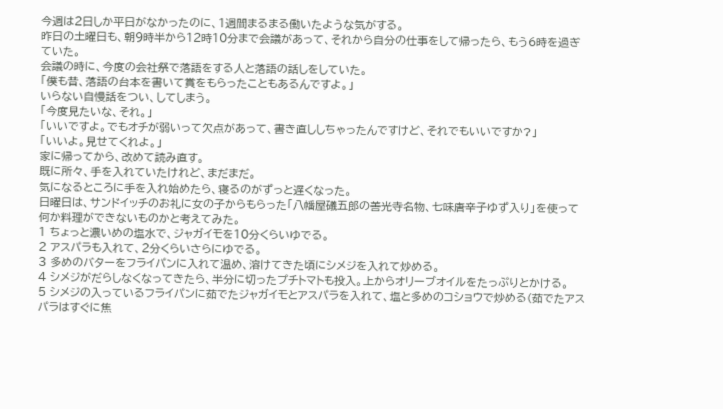今週は2日しか平日がなかったのに、1週間まるまる働いたような気がする。
昨日の土曜日も、朝9時半から12時10分まで会議があって、それから自分の仕事をして帰ったら、もう6時を過ぎていた。
会議の時に、今度の会社祭で落語をする人と落語の話しをしていた。
「僕も昔、落語の台本を書いて賞をもらったこともあるんですよ。」
いらない自慢話をつい、してしまう。
「今度見たいな、それ。」
「いいですよ。でもオチが弱いって欠点があって、書き直ししちゃったんですけど、それでもいいですか?」
「いいよ。見せてくれよ。」
家に帰ってから、改めて読み直す。
既に所々、手を入れていたけれど、まだまだ。
気になるところに手を入れ始めたら、寝るのがずっと遅くなった。
日曜日は、サンドイッチのお礼に女の子からもらった「八幡屋礒五郎の善光寺名物、七味唐辛子ゆず入り」を使って何か料理ができないものかと考えてみた。
1 ちょっと濃いめの塩水で、ジャガイモを10分くらいゆでる。
2 アスパラも入れて、2分くらいさらにゆでる。
3 多めのバターをフライパンに入れて温め、溶けてきた頃にシメジを入れて炒める。
4 シメジがだらしなくなってきたら、半分に切ったプチトマトも投入。上からオリーブオイルをたっぷりとかける。
5 シメジの入っているフライパンに茹でたジャガイモとアスパラを入れて、塩と多めのコショウで炒める(茹でたアスパラはすぐに焦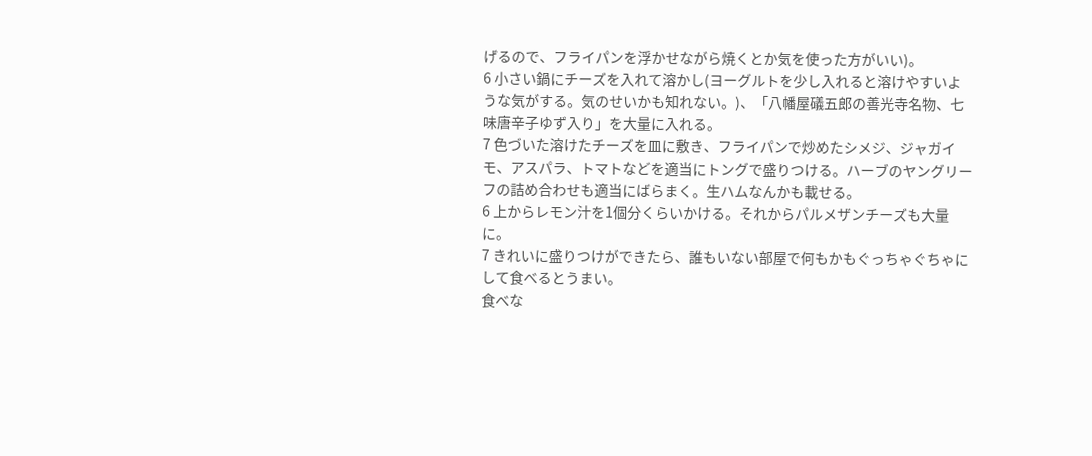げるので、フライパンを浮かせながら焼くとか気を使った方がいい)。
6 小さい鍋にチーズを入れて溶かし(ヨーグルトを少し入れると溶けやすいような気がする。気のせいかも知れない。)、「八幡屋礒五郎の善光寺名物、七味唐辛子ゆず入り」を大量に入れる。
7 色づいた溶けたチーズを皿に敷き、フライパンで炒めたシメジ、ジャガイモ、アスパラ、トマトなどを適当にトングで盛りつける。ハーブのヤングリーフの詰め合わせも適当にばらまく。生ハムなんかも載せる。
6 上からレモン汁を1個分くらいかける。それからパルメザンチーズも大量に。
7 きれいに盛りつけができたら、誰もいない部屋で何もかもぐっちゃぐちゃにして食べるとうまい。
食べな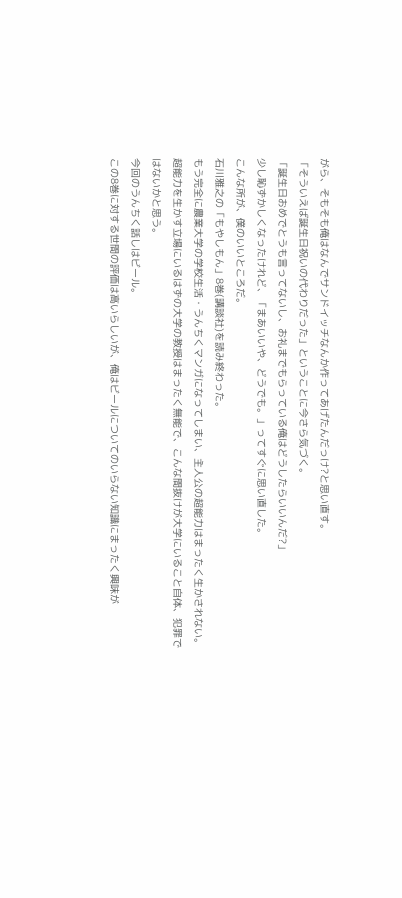がら、そもそも俺はなんでサンドイッチなんか作ってあげたんだっけ?と思い直す。
「そういえば誕生日祝いの代わりだった」ということに今さら気づく。
「誕生日おめでとうも言ってないし、お礼までもらっている俺はどうしたらいいんだ?」
少し恥ずかしくなったけれど、「まあいいや、どうでも。」ってすぐに思い直した。
こんな所が、僕のいいところだ。
石川雅之の「もやしもん」8巻(講談社)を読み終わった。
もう完全に農業大学の学校生活・うんちくマンガになってしまい、主人公の超能力はまったく生かされない。
超能力を生かす立場にいるはずの大学の教授はまったく無能で、こんな間抜けが大学にいること自体、犯罪ではないかと思う。
今回のうんちく話しはビール。
この8巻に対する世間の評価は高いらしいが、俺はビールについてのいらない知識にまったく興味が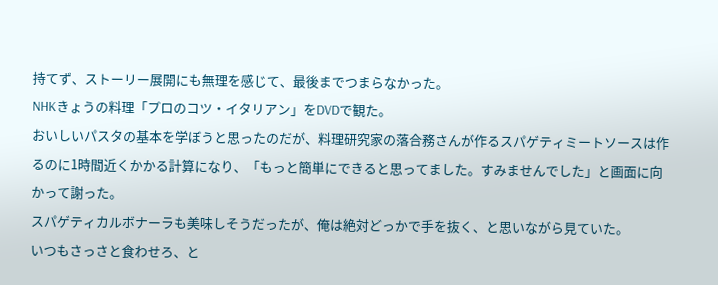持てず、ストーリー展開にも無理を感じて、最後までつまらなかった。
NHKきょうの料理「プロのコツ・イタリアン」をDVDで観た。
おいしいパスタの基本を学ぼうと思ったのだが、料理研究家の落合務さんが作るスパゲティミートソースは作るのに1時間近くかかる計算になり、「もっと簡単にできると思ってました。すみませんでした」と画面に向かって謝った。
スパゲティカルボナーラも美味しそうだったが、俺は絶対どっかで手を抜く、と思いながら見ていた。
いつもさっさと食わせろ、と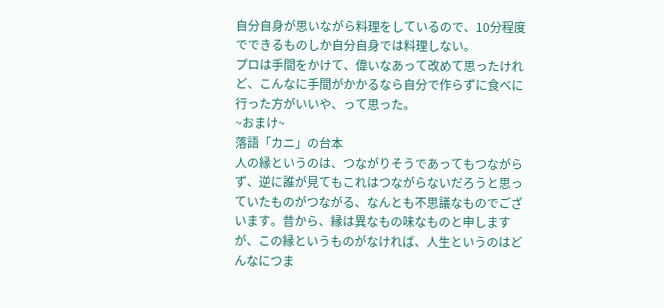自分自身が思いながら料理をしているので、10分程度でできるものしか自分自身では料理しない。
プロは手間をかけて、偉いなあって改めて思ったけれど、こんなに手間がかかるなら自分で作らずに食べに行った方がいいや、って思った。
~おまけ~
落語「カニ」の台本
人の縁というのは、つながりそうであってもつながらず、逆に誰が見てもこれはつながらないだろうと思っていたものがつながる、なんとも不思議なものでございます。昔から、縁は異なもの味なものと申しますが、この縁というものがなければ、人生というのはどんなにつま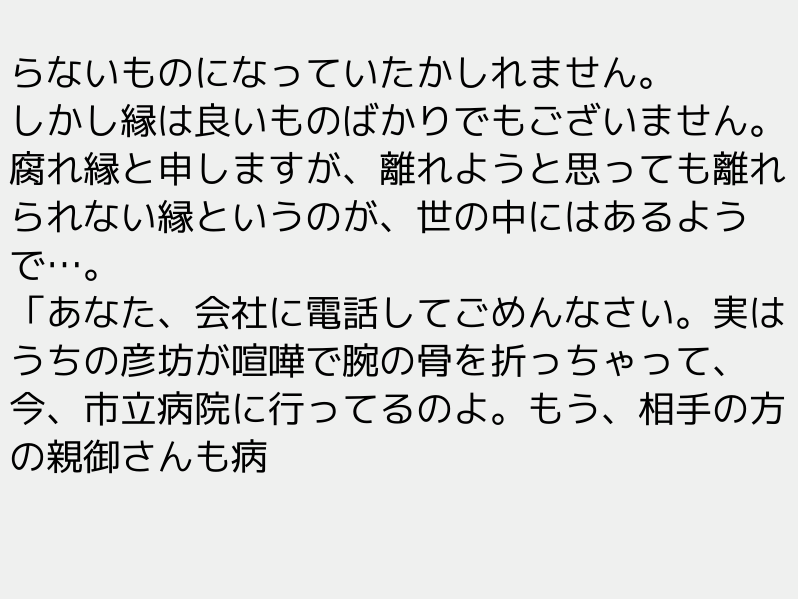らないものになっていたかしれません。
しかし縁は良いものばかりでもございません。腐れ縁と申しますが、離れようと思っても離れられない縁というのが、世の中にはあるようで…。
「あなた、会社に電話してごめんなさい。実はうちの彦坊が喧嘩で腕の骨を折っちゃって、今、市立病院に行ってるのよ。もう、相手の方の親御さんも病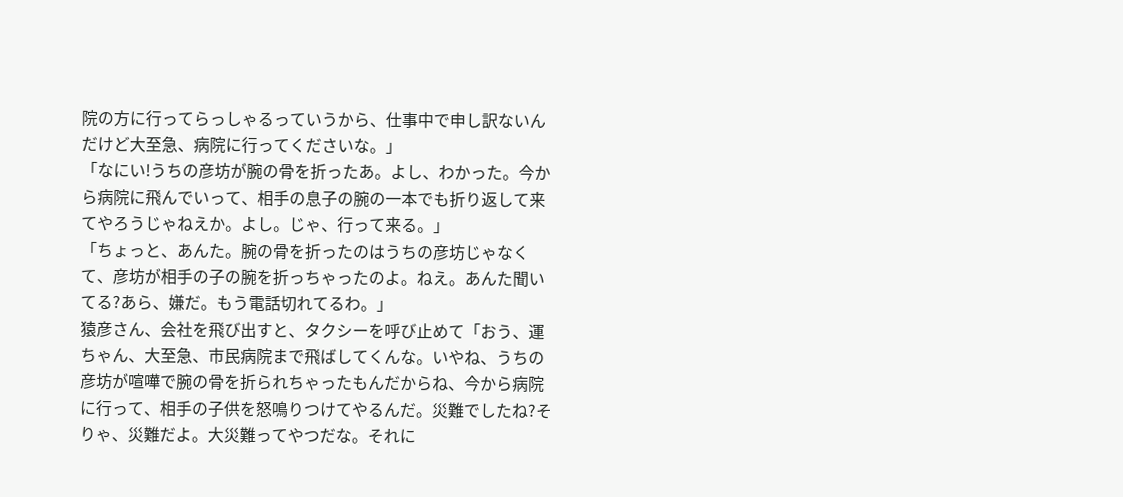院の方に行ってらっしゃるっていうから、仕事中で申し訳ないんだけど大至急、病院に行ってくださいな。」
「なにい!うちの彦坊が腕の骨を折ったあ。よし、わかった。今から病院に飛んでいって、相手の息子の腕の一本でも折り返して来てやろうじゃねえか。よし。じゃ、行って来る。」
「ちょっと、あんた。腕の骨を折ったのはうちの彦坊じゃなくて、彦坊が相手の子の腕を折っちゃったのよ。ねえ。あんた聞いてる?あら、嫌だ。もう電話切れてるわ。」
猿彦さん、会社を飛び出すと、タクシーを呼び止めて「おう、運ちゃん、大至急、市民病院まで飛ばしてくんな。いやね、うちの彦坊が喧嘩で腕の骨を折られちゃったもんだからね、今から病院に行って、相手の子供を怒鳴りつけてやるんだ。災難でしたね?そりゃ、災難だよ。大災難ってやつだな。それに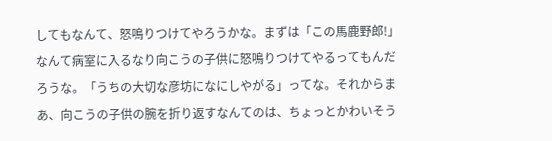してもなんて、怒鳴りつけてやろうかな。まずは「この馬鹿野郎!」なんて病室に入るなり向こうの子供に怒鳴りつけてやるってもんだろうな。「うちの大切な彦坊になにしやがる」ってな。それからまあ、向こうの子供の腕を折り返すなんてのは、ちょっとかわいそう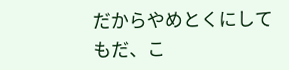だからやめとくにしてもだ、こ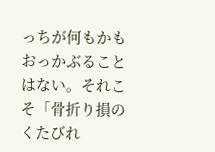っちが何もかもおっかぶることはない。それこそ「骨折り損のくたびれ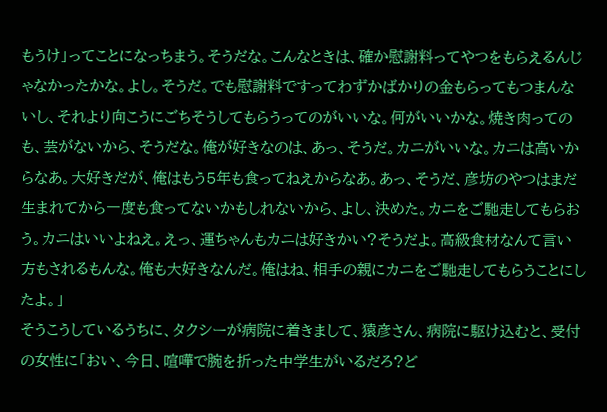もうけ」ってことになっちまう。そうだな。こんなときは、確か慰謝料ってやつをもらえるんじゃなかったかな。よし。そうだ。でも慰謝料ですってわずかばかりの金もらってもつまんないし、それより向こうにごちそうしてもらうってのがいいな。何がいいかな。焼き肉ってのも、芸がないから、そうだな。俺が好きなのは、あっ、そうだ。カニがいいな。カニは高いからなあ。大好きだが、俺はもう5年も食ってねえからなあ。あっ、そうだ、彦坊のやつはまだ生まれてから一度も食ってないかもしれないから、よし、決めた。カニをご馳走してもらおう。カニはいいよねえ。えっ、運ちゃんもカニは好きかい?そうだよ。高級食材なんて言い方もされるもんな。俺も大好きなんだ。俺はね、相手の親にカニをご馳走してもらうことにしたよ。」
そうこうしているうちに、タクシーが病院に着きまして、猿彦さん、病院に駆け込むと、受付の女性に「おい、今日、喧嘩で腕を折った中学生がいるだろ?ど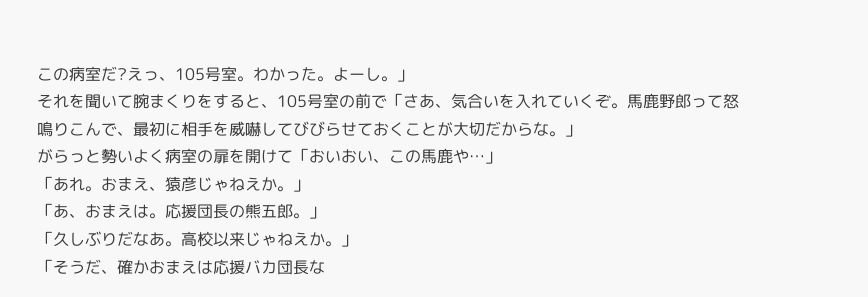この病室だ?えっ、105号室。わかった。よーし。」
それを聞いて腕まくりをすると、105号室の前で「さあ、気合いを入れていくぞ。馬鹿野郎って怒鳴りこんで、最初に相手を威嚇してびびらせておくことが大切だからな。」
がらっと勢いよく病室の扉を開けて「おいおい、この馬鹿や…」
「あれ。おまえ、猿彦じゃねえか。」
「あ、おまえは。応援団長の熊五郎。」
「久しぶりだなあ。高校以来じゃねえか。」
「そうだ、確かおまえは応援バカ団長な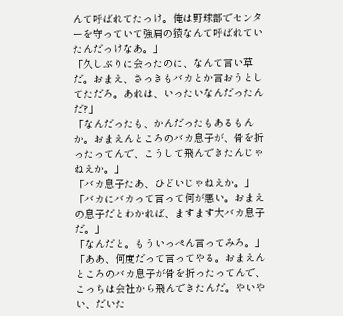んて呼ばれてたっけ。俺は野球部でセンターを守っていて強肩の猿なんて呼ばれていたんだっけなあ。」
「久しぶりに会ったのに、なんて言い草だ。おまえ、さっきもバカとか言おうとしてただろ。あれは、いったいなんだったんだ?」
「なんだったも、かんだったもあるもんか。おまえんところのバカ息子が、骨を折ったってんで、こうして飛んできたんじゃねえか。」
「バカ息子たあ、ひどいじゃねえか。」
「バカにバカって言って何が悪い。おまえの息子だとわかれば、ますます大バカ息子だ。」
「なんだと。もういっぺん言ってみろ。」
「ああ、何度だって言ってやる。おまえんところのバカ息子が骨を折ったってんで、こっちは会社から飛んできたんだ。やいやい、だいた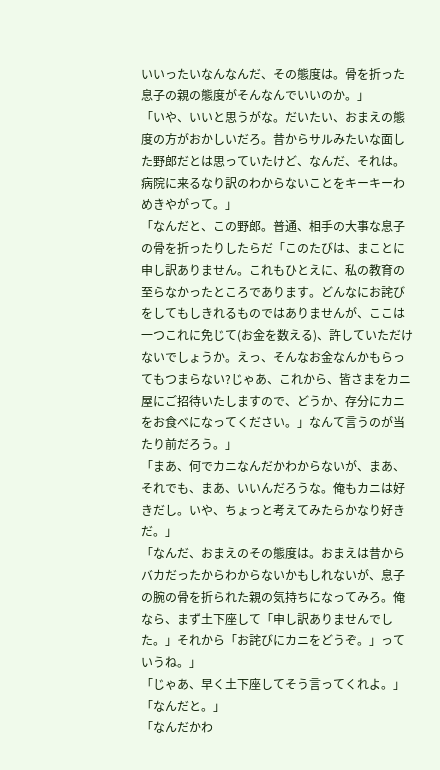いいったいなんなんだ、その態度は。骨を折った息子の親の態度がそんなんでいいのか。」
「いや、いいと思うがな。だいたい、おまえの態度の方がおかしいだろ。昔からサルみたいな面した野郎だとは思っていたけど、なんだ、それは。病院に来るなり訳のわからないことをキーキーわめきやがって。」
「なんだと、この野郎。普通、相手の大事な息子の骨を折ったりしたらだ「このたびは、まことに申し訳ありません。これもひとえに、私の教育の至らなかったところであります。どんなにお詫びをしてもしきれるものではありませんが、ここは一つこれに免じて(お金を数える)、許していただけないでしょうか。えっ、そんなお金なんかもらってもつまらない?じゃあ、これから、皆さまをカニ屋にご招待いたしますので、どうか、存分にカニをお食べになってください。」なんて言うのが当たり前だろう。」
「まあ、何でカニなんだかわからないが、まあ、それでも、まあ、いいんだろうな。俺もカニは好きだし。いや、ちょっと考えてみたらかなり好きだ。」
「なんだ、おまえのその態度は。おまえは昔からバカだったからわからないかもしれないが、息子の腕の骨を折られた親の気持ちになってみろ。俺なら、まず土下座して「申し訳ありませんでした。」それから「お詫びにカニをどうぞ。」っていうね。」
「じゃあ、早く土下座してそう言ってくれよ。」
「なんだと。」
「なんだかわ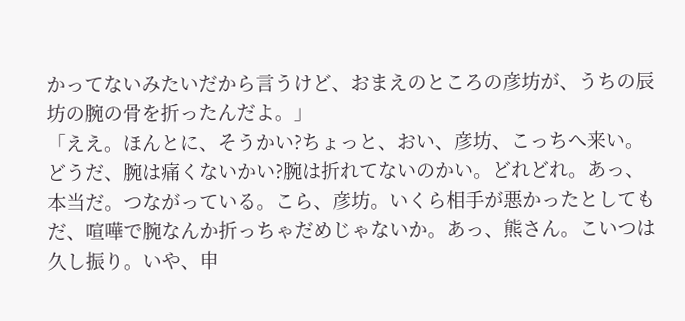かってないみたいだから言うけど、おまえのところの彦坊が、うちの辰坊の腕の骨を折ったんだよ。」
「ええ。ほんとに、そうかい?ちょっと、おい、彦坊、こっちへ来い。どうだ、腕は痛くないかい?腕は折れてないのかい。どれどれ。あっ、本当だ。つながっている。こら、彦坊。いくら相手が悪かったとしてもだ、喧嘩で腕なんか折っちゃだめじゃないか。あっ、熊さん。こいつは久し振り。いや、申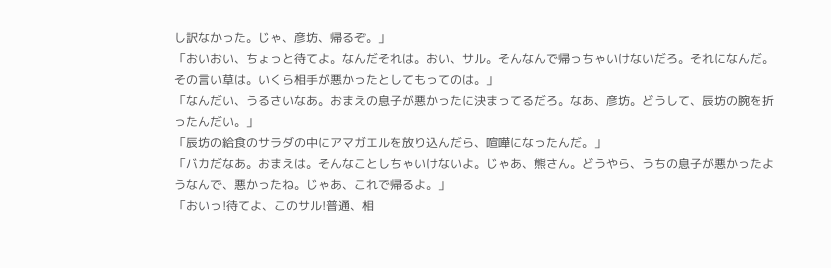し訳なかった。じゃ、彦坊、帰るぞ。」
「おいおい、ちょっと待てよ。なんだそれは。おい、サル。そんなんで帰っちゃいけないだろ。それになんだ。その言い草は。いくら相手が悪かったとしてもってのは。」
「なんだい、うるさいなあ。おまえの息子が悪かったに決まってるだろ。なあ、彦坊。どうして、辰坊の腕を折ったんだい。」
「辰坊の給食のサラダの中にアマガエルを放り込んだら、喧嘩になったんだ。」
「バカだなあ。おまえは。そんなことしちゃいけないよ。じゃあ、熊さん。どうやら、うちの息子が悪かったようなんで、悪かったね。じゃあ、これで帰るよ。」
「おいっ!待てよ、このサル!普通、相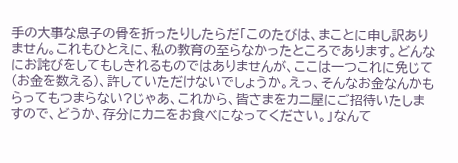手の大事な息子の骨を折ったりしたらだ「このたびは、まことに申し訳ありません。これもひとえに、私の教育の至らなかったところであります。どんなにお詫びをしてもしきれるものではありませんが、ここは一つこれに免じて(お金を数える)、許していただけないでしょうか。えっ、そんなお金なんかもらってもつまらない?じゃあ、これから、皆さまをカニ屋にご招待いたしますので、どうか、存分にカニをお食べになってください。」なんて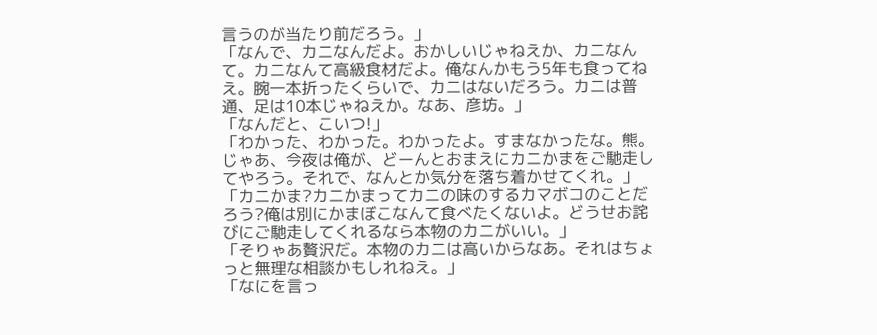言うのが当たり前だろう。」
「なんで、カニなんだよ。おかしいじゃねえか、カニなんて。カニなんて高級食材だよ。俺なんかもう5年も食ってねえ。腕一本折ったくらいで、カニはないだろう。カニは普通、足は10本じゃねえか。なあ、彦坊。」
「なんだと、こいつ!」
「わかった、わかった。わかったよ。すまなかったな。熊。じゃあ、今夜は俺が、どーんとおまえにカニかまをご馳走してやろう。それで、なんとか気分を落ち着かせてくれ。」
「カニかま?カニかまってカニの味のするカマボコのことだろう?俺は別にかまぼこなんて食べたくないよ。どうせお詫びにご馳走してくれるなら本物のカニがいい。」
「そりゃあ贅沢だ。本物のカニは高いからなあ。それはちょっと無理な相談かもしれねえ。」
「なにを言っ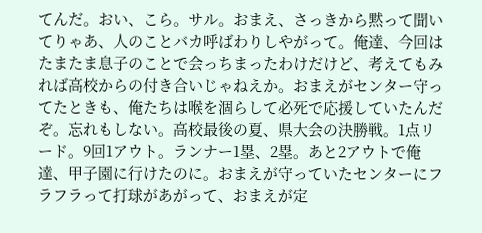てんだ。おい、こら。サル。おまえ、さっきから黙って聞いてりゃあ、人のことバカ呼ばわりしやがって。俺達、今回はたまたま息子のことで会っちまったわけだけど、考えてもみれば高校からの付き合いじゃねえか。おまえがセンター守ってたときも、俺たちは喉を涸らして必死で応援していたんだぞ。忘れもしない。高校最後の夏、県大会の決勝戦。1点リード。9回1アウト。ランナー1塁、2塁。あと2アウトで俺達、甲子園に行けたのに。おまえが守っていたセンターにフラフラって打球があがって、おまえが定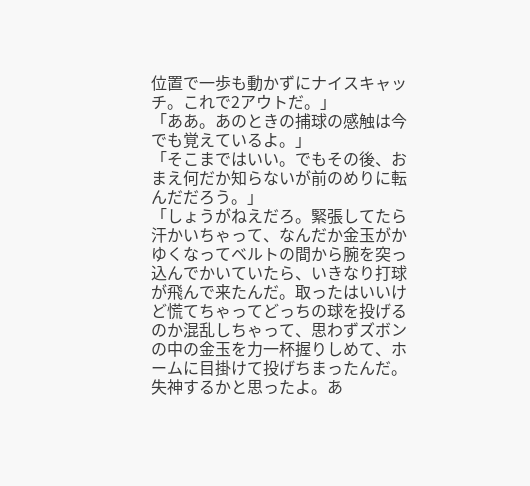位置で一歩も動かずにナイスキャッチ。これで2アウトだ。」
「ああ。あのときの捕球の感触は今でも覚えているよ。」
「そこまではいい。でもその後、おまえ何だか知らないが前のめりに転んだだろう。」
「しょうがねえだろ。緊張してたら汗かいちゃって、なんだか金玉がかゆくなってベルトの間から腕を突っ込んでかいていたら、いきなり打球が飛んで来たんだ。取ったはいいけど慌てちゃってどっちの球を投げるのか混乱しちゃって、思わずズボンの中の金玉を力一杯握りしめて、ホームに目掛けて投げちまったんだ。失神するかと思ったよ。あ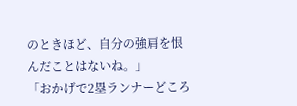のときほど、自分の強肩を恨んだことはないね。」
「おかげで2塁ランナーどころ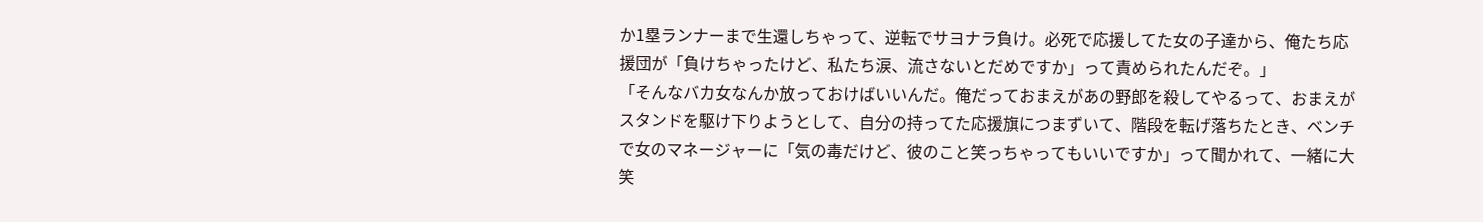か1塁ランナーまで生還しちゃって、逆転でサヨナラ負け。必死で応援してた女の子達から、俺たち応援団が「負けちゃったけど、私たち涙、流さないとだめですか」って責められたんだぞ。」
「そんなバカ女なんか放っておけばいいんだ。俺だっておまえがあの野郎を殺してやるって、おまえがスタンドを駆け下りようとして、自分の持ってた応援旗につまずいて、階段を転げ落ちたとき、ベンチで女のマネージャーに「気の毒だけど、彼のこと笑っちゃってもいいですか」って聞かれて、一緒に大笑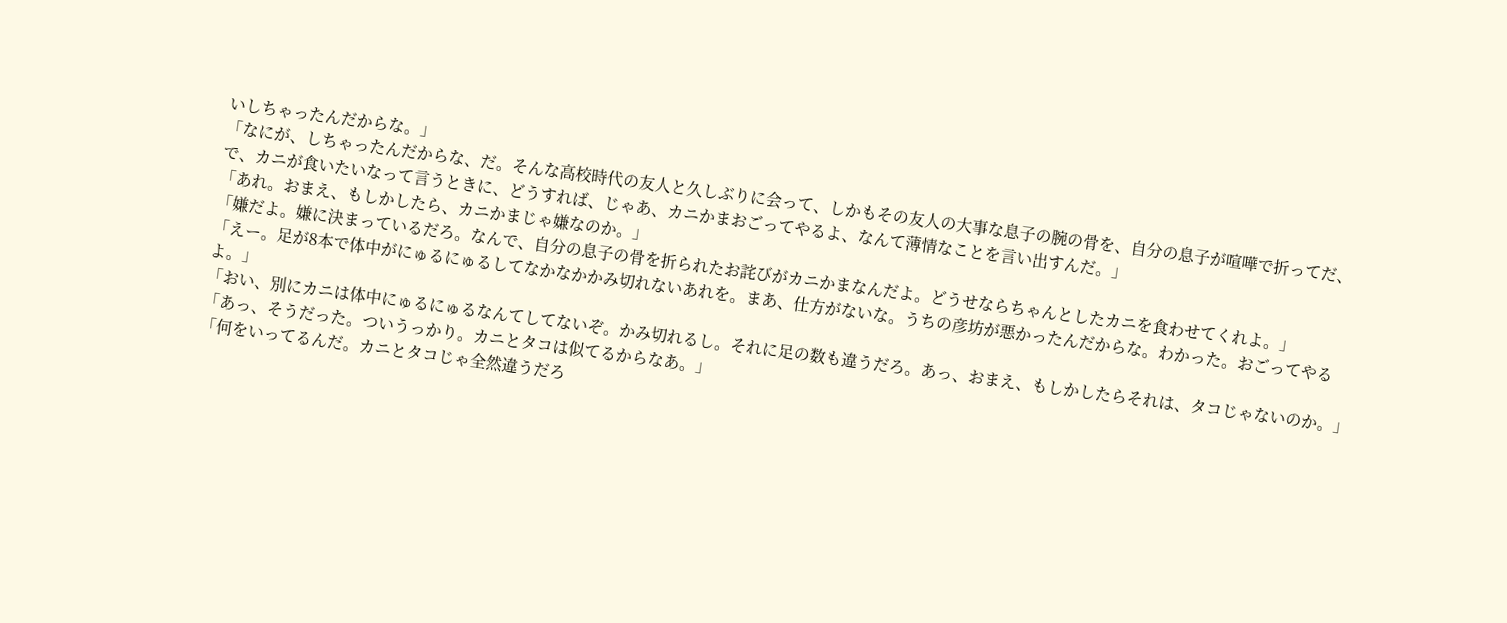いしちゃったんだからな。」
「なにが、しちゃったんだからな、だ。そんな高校時代の友人と久しぶりに会って、しかもその友人の大事な息子の腕の骨を、自分の息子が喧嘩で折ってだ、で、カニが食いたいなって言うときに、どうすれば、じゃあ、カニかまおごってやるよ、なんて薄情なことを言い出すんだ。」
「あれ。おまえ、もしかしたら、カニかまじゃ嫌なのか。」
「嫌だよ。嫌に決まっているだろ。なんで、自分の息子の骨を折られたお詫びがカニかまなんだよ。どうせならちゃんとしたカニを食わせてくれよ。」
「えー。足が8本で体中がにゅるにゅるしてなかなかかみ切れないあれを。まあ、仕方がないな。うちの彦坊が悪かったんだからな。わかった。おごってやるよ。」
「おい、別にカニは体中にゅるにゅるなんてしてないぞ。かみ切れるし。それに足の数も違うだろ。あっ、おまえ、もしかしたらそれは、タコじゃないのか。」
「あっ、そうだった。ついうっかり。カニとタコは似てるからなあ。」
「何をいってるんだ。カニとタコじゃ全然違うだろ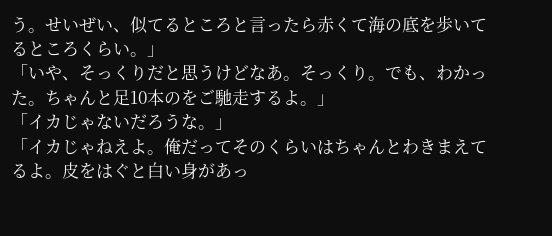う。せいぜい、似てるところと言ったら赤くて海の底を歩いてるところくらい。」
「いや、そっくりだと思うけどなあ。そっくり。でも、わかった。ちゃんと足10本のをご馳走するよ。」
「イカじゃないだろうな。」
「イカじゃねえよ。俺だってそのくらいはちゃんとわきまえてるよ。皮をはぐと白い身があっ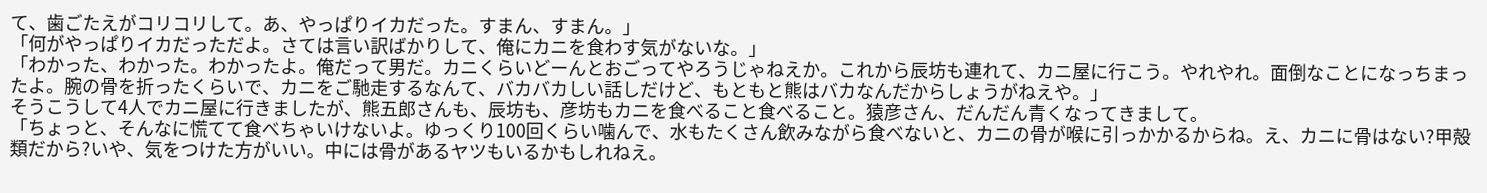て、歯ごたえがコリコリして。あ、やっぱりイカだった。すまん、すまん。」
「何がやっぱりイカだっただよ。さては言い訳ばかりして、俺にカニを食わす気がないな。」
「わかった、わかった。わかったよ。俺だって男だ。カニくらいどーんとおごってやろうじゃねえか。これから辰坊も連れて、カニ屋に行こう。やれやれ。面倒なことになっちまったよ。腕の骨を折ったくらいで、カニをご馳走するなんて、バカバカしい話しだけど、もともと熊はバカなんだからしょうがねえや。」
そうこうして4人でカニ屋に行きましたが、熊五郎さんも、辰坊も、彦坊もカニを食べること食べること。猿彦さん、だんだん青くなってきまして。
「ちょっと、そんなに慌てて食べちゃいけないよ。ゆっくり100回くらい噛んで、水もたくさん飲みながら食べないと、カニの骨が喉に引っかかるからね。え、カニに骨はない?甲殻類だから?いや、気をつけた方がいい。中には骨があるヤツもいるかもしれねえ。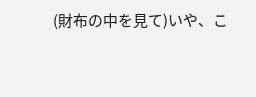(財布の中を見て)いや、こ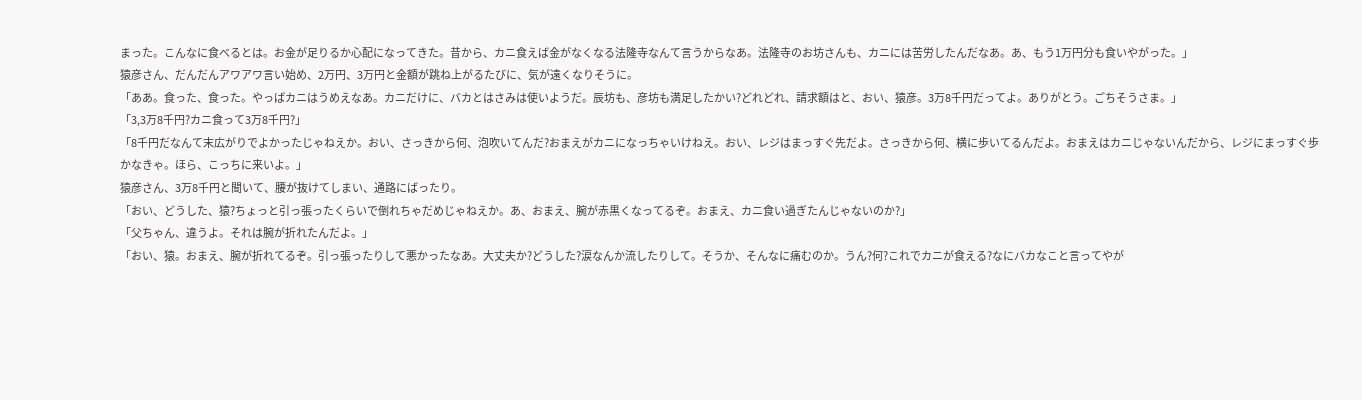まった。こんなに食べるとは。お金が足りるか心配になってきた。昔から、カニ食えば金がなくなる法隆寺なんて言うからなあ。法隆寺のお坊さんも、カニには苦労したんだなあ。あ、もう1万円分も食いやがった。」
猿彦さん、だんだんアワアワ言い始め、2万円、3万円と金額が跳ね上がるたびに、気が遠くなりそうに。
「ああ。食った、食った。やっぱカニはうめえなあ。カニだけに、バカとはさみは使いようだ。辰坊も、彦坊も満足したかい?どれどれ、請求額はと、おい、猿彦。3万8千円だってよ。ありがとう。ごちそうさま。」
「3,3万8千円?カニ食って3万8千円?」
「8千円だなんて末広がりでよかったじゃねえか。おい、さっきから何、泡吹いてんだ?おまえがカニになっちゃいけねえ。おい、レジはまっすぐ先だよ。さっきから何、横に歩いてるんだよ。おまえはカニじゃないんだから、レジにまっすぐ歩かなきゃ。ほら、こっちに来いよ。」
猿彦さん、3万8千円と聞いて、腰が抜けてしまい、通路にばったり。
「おい、どうした、猿?ちょっと引っ張ったくらいで倒れちゃだめじゃねえか。あ、おまえ、腕が赤黒くなってるぞ。おまえ、カニ食い過ぎたんじゃないのか?」
「父ちゃん、違うよ。それは腕が折れたんだよ。」
「おい、猿。おまえ、腕が折れてるぞ。引っ張ったりして悪かったなあ。大丈夫か?どうした?涙なんか流したりして。そうか、そんなに痛むのか。うん?何?これでカニが食える?なにバカなこと言ってやが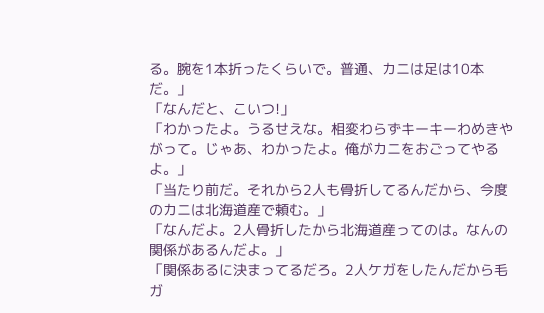る。腕を1本折ったくらいで。普通、カニは足は10本だ。」
「なんだと、こいつ!」
「わかったよ。うるせえな。相変わらずキーキーわめきやがって。じゃあ、わかったよ。俺がカニをおごってやるよ。」
「当たり前だ。それから2人も骨折してるんだから、今度のカニは北海道産で頼む。」
「なんだよ。2人骨折したから北海道産ってのは。なんの関係があるんだよ。」
「関係あるに決まってるだろ。2人ケガをしたんだから毛ガ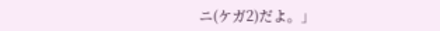ニ(ケガ2)だよ。」